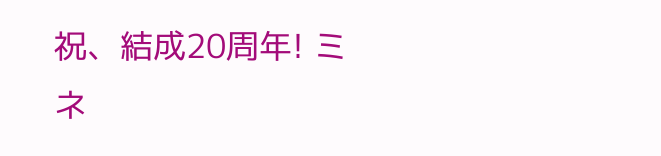祝、結成20周年! ミネ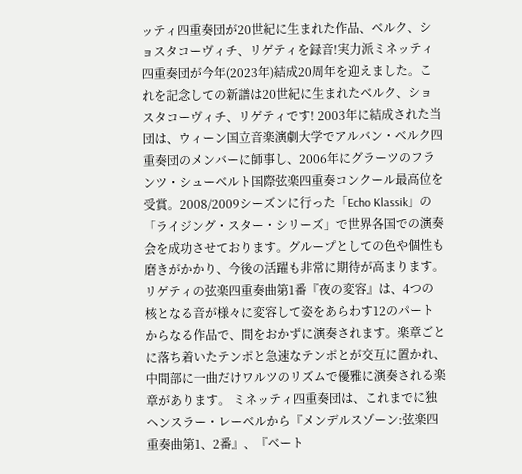ッティ四重奏団が20世紀に生まれた作品、ベルク、ショスタコーヴィチ、リゲティを録音!実力派ミネッティ四重奏団が今年(2023年)結成20周年を迎えました。これを記念しての新譜は20世紀に生まれたベルク、ショスタコーヴィチ、リゲティです! 2003年に結成された当団は、ウィーン国立音楽演劇大学でアルバン・ベルク四重奏団のメンバーに師事し、2006年にグラーツのフランツ・シューベルト国際弦楽四重奏コンクール最高位を受賞。2008/2009シーズンに行った「Echo Klassik」の「ライジング・スター・シリーズ」で世界各国での演奏会を成功させております。グループとしての色や個性も磨きがかかり、今後の活躍も非常に期待が高まります。 リゲティの弦楽四重奏曲第1番『夜の変容』は、4つの核となる音が様々に変容して姿をあらわす12のパートからなる作品で、間をおかずに演奏されます。楽章ごとに落ち着いたテンポと急速なテンポとが交互に置かれ、中間部に一曲だけワルツのリズムで優雅に演奏される楽章があります。 ミネッティ四重奏団は、これまでに独ヘンスラー・レーベルから『メンデルスゾーン:弦楽四重奏曲第1、2番』、『ベート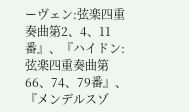ーヴェン:弦楽四重奏曲第2、4、11番』、『ハイドン:弦楽四重奏曲第66、74、79番』、『メンデルスゾ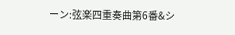ーン:弦楽四重奏曲第6番&シ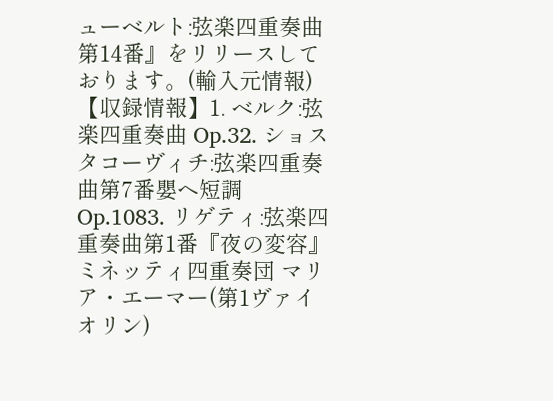ューベルト:弦楽四重奏曲第14番』をリリースしております。(輸入元情報)【収録情報】1. ベルク:弦楽四重奏曲 Op.32. ショスタコーヴィチ:弦楽四重奏曲第7番嬰ヘ短調 Op.1083. リゲティ:弦楽四重奏曲第1番『夜の変容』 ミネッティ四重奏団 マリア・エーマー(第1ヴァイオリン)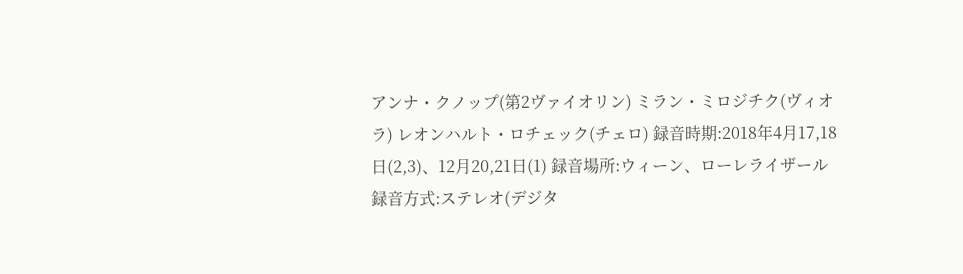アンナ・クノップ(第2ヴァイオリン) ミラン・ミロジチク(ヴィオラ) レオンハルト・ロチェック(チェロ) 録音時期:2018年4月17,18日(2,3)、12月20,21日(1) 録音場所:ウィーン、ローレライザール 録音方式:ステレオ(デジタ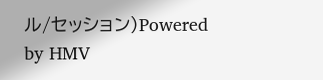ル/セッション)Powered by HMV